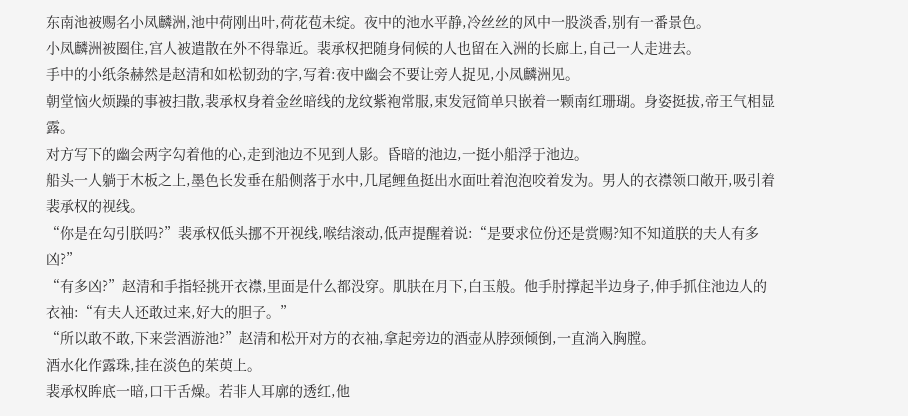东南池被赐名小凤麟洲,池中荷刚出叶,荷花苞未绽。夜中的池水平静,冷丝丝的风中一股淡香,别有一番景色。
小凤麟洲被圈住,宫人被遣散在外不得靠近。裴承权把随身伺候的人也留在入洲的长廊上,自己一人走进去。
手中的小纸条赫然是赵清和如松韧劲的字,写着:夜中幽会不要让旁人捉见,小凤麟洲见。
朝堂恼火烦躁的事被扫散,裴承权身着金丝暗线的龙纹紫袍常服,束发冠简单只嵌着一颗南红珊瑚。身姿挺拔,帝王气相显露。
对方写下的幽会两字勾着他的心,走到池边不见到人影。昏暗的池边,一挺小船浮于池边。
船头一人躺于木板之上,墨色长发垂在船侧落于水中,几尾鲤鱼挺出水面吐着泡泡咬着发为。男人的衣襟领口敞开,吸引着裴承权的视线。
“你是在勾引朕吗?”裴承权低头挪不开视线,喉结滚动,低声提醒着说:“是要求位份还是赏赐?知不知道朕的夫人有多凶?”
“有多凶?”赵清和手指轻挑开衣襟,里面是什么都没穿。肌肤在月下,白玉般。他手肘撑起半边身子,伸手抓住池边人的衣袖:“有夫人还敢过来,好大的胆子。”
“所以敢不敢,下来尝酒游池?”赵清和松开对方的衣袖,拿起旁边的酒壶从脖颈倾倒,一直淌入胸膛。
酒水化作露珠,挂在淡色的茱萸上。
裴承权眸底一暗,口干舌燥。若非人耳廓的透红,他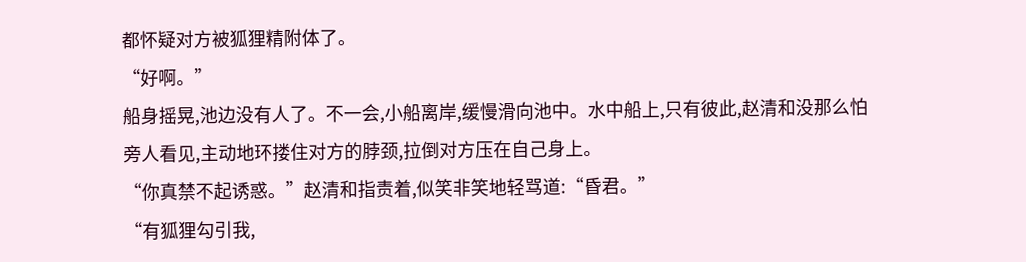都怀疑对方被狐狸精附体了。
“好啊。”
船身摇晃,池边没有人了。不一会,小船离岸,缓慢滑向池中。水中船上,只有彼此,赵清和没那么怕旁人看见,主动地环搂住对方的脖颈,拉倒对方压在自己身上。
“你真禁不起诱惑。”赵清和指责着,似笑非笑地轻骂道:“昏君。”
“有狐狸勾引我,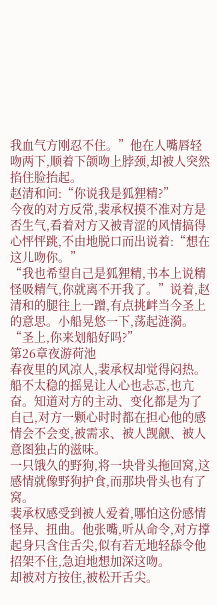我血气方刚忍不住。”他在人嘴唇轻吻两下,顺着下颌吻上脖颈,却被人突然掐住脸抬起。
赵清和问:“你说我是狐狸精?”
今夜的对方反常,裴承权摸不准对方是否生气,看着对方又被青涩的风情搞得心怦怦跳,不由地脱口而出说着:“想在这儿吻你。”
“我也希望自己是狐狸精,书本上说精怪吸精气,你就离不开我了。”说着,赵清和的腿往上一蹭,有点挑衅当今圣上的意思。小船晃悠一下,荡起涟漪。
“圣上,你来划船好吗?”
第26章夜游荷池
春夜里的风凉人,裴承权却觉得闷热。船不太稳的摇晃让人心也忐忑,也亢奋。知道对方的主动、变化都是为了自己,对方一颗心时时都在担心他的感情会不会变,被需求、被人觊觎、被人意图独占的滋味。
一只饿久的野狗,将一块骨头拖回窝,这感情就像野狗护食,而那块骨头也有了窝。
裴承权感受到被人爱着,哪怕这份感情怪异、扭曲。他张嘴,听从命令,对方撑起身只含住舌尖,似有若无地轻舔令他招架不住,急迫地想加深这吻。
却被对方按住,被松开舌尖。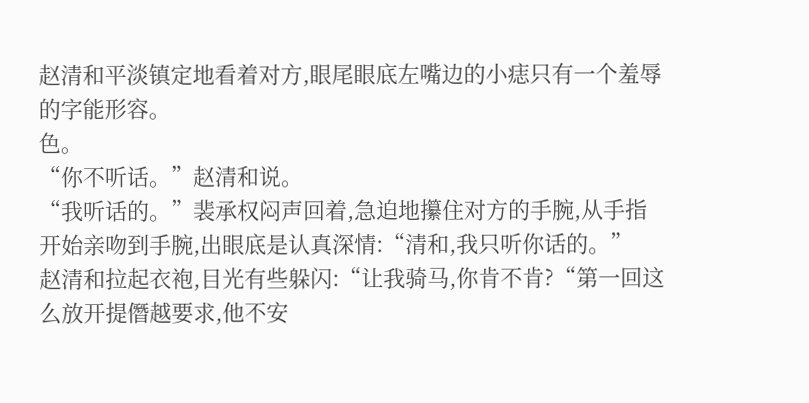赵清和平淡镇定地看着对方,眼尾眼底左嘴边的小痣只有一个羞辱的字能形容。
色。
“你不听话。”赵清和说。
“我听话的。”裴承权闷声回着,急迫地攥住对方的手腕,从手指开始亲吻到手腕,出眼底是认真深情:“清和,我只听你话的。”
赵清和拉起衣袍,目光有些躲闪:“让我骑马,你肯不肯?“第一回这么放开提僭越要求,他不安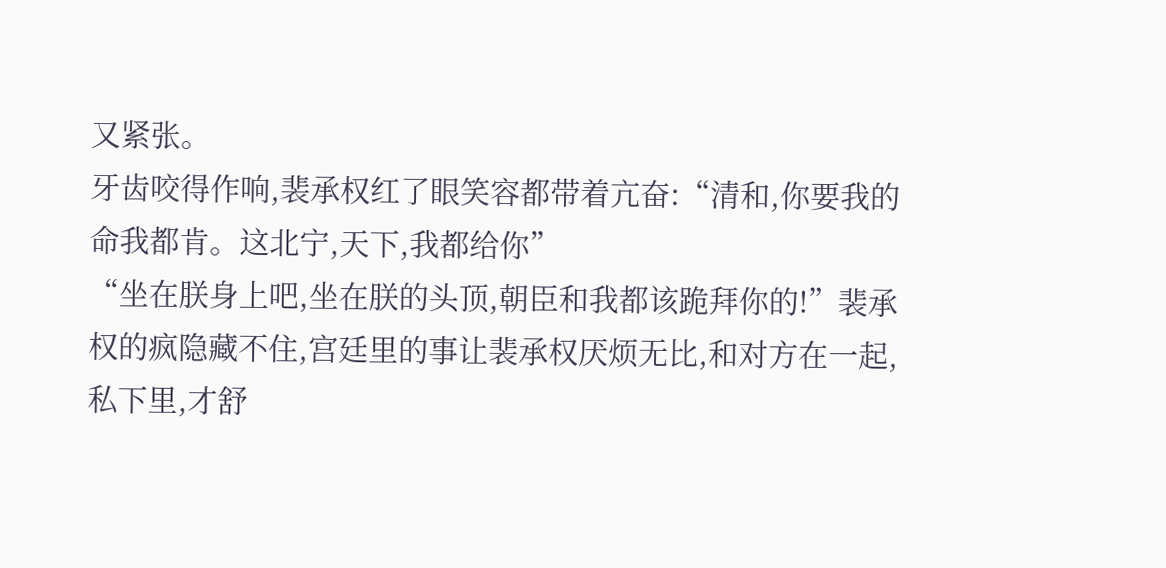又紧张。
牙齿咬得作响,裴承权红了眼笑容都带着亢奋:“清和,你要我的命我都肯。这北宁,天下,我都给你”
“坐在朕身上吧,坐在朕的头顶,朝臣和我都该跪拜你的!”裴承权的疯隐藏不住,宫廷里的事让裴承权厌烦无比,和对方在一起,私下里,才舒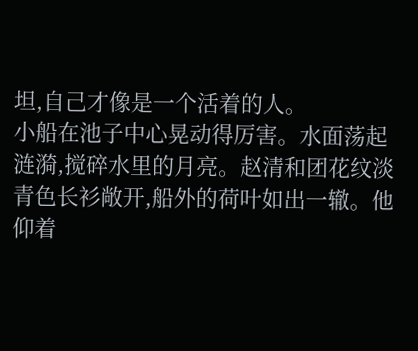坦,自己才像是一个活着的人。
小船在池子中心晃动得厉害。水面荡起涟漪,搅碎水里的月亮。赵清和团花纹淡青色长衫敞开,船外的荷叶如出一辙。他仰着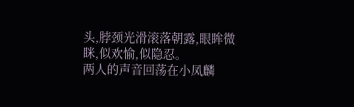头,脖颈光滑滚落朝露,眼眸微眯,似欢愉,似隐忍。
两人的声音回荡在小凤麟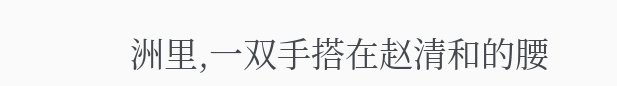洲里,一双手搭在赵清和的腰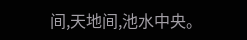间,天地间,池水中央。